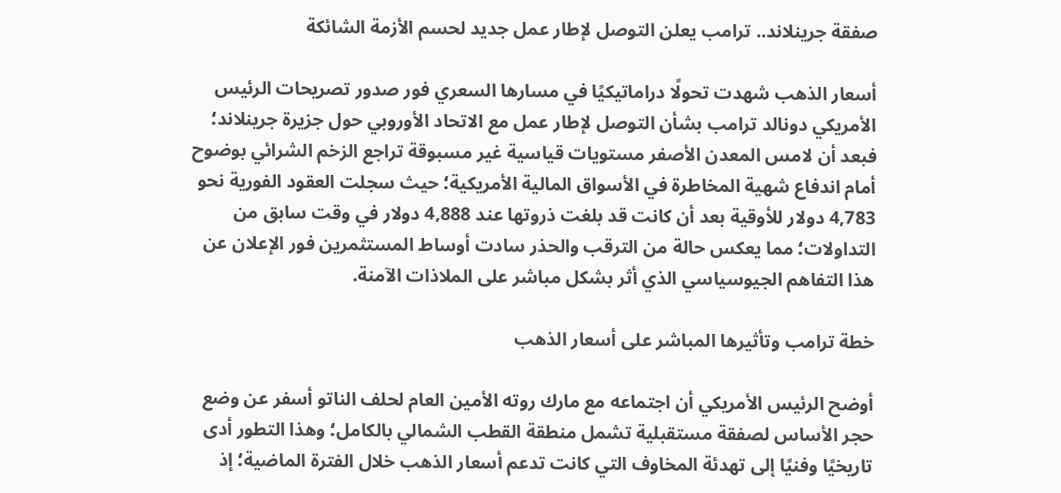صفقة جرينلاند.. ترامب يعلن التوصل لإطار عمل جديد لحسم الأزمة الشائكة

أسعار الذهب شهدت تحولًا دراماتيكيًا في مسارها السعري فور صدور تصريحات الرئيس الأمريكي دونالد ترامب بشأن التوصل لإطار عمل مع الاتحاد الأوروبي حول جزيرة جرينلاند؛ فبعد أن لامس المعدن الأصفر مستويات قياسية غير مسبوقة تراجع الزخم الشرائي بوضوح أمام اندفاع شهية المخاطرة في الأسواق المالية الأمريكية؛ حيث سجلت العقود الفورية نحو 4,783 دولار للأوقية بعد أن كانت قد بلغت ذروتها عند 4,888 دولار في وقت سابق من التداولات؛ مما يعكس حالة من الترقب والحذر سادت أوساط المستثمرين فور الإعلان عن هذا التفاهم الجيوسياسي الذي أثر بشكل مباشر على الملاذات الآمنة.

خطة ترامب وتأثيرها المباشر على أسعار الذهب

أوضح الرئيس الأمريكي أن اجتماعه مع مارك روته الأمين العام لحلف الناتو أسفر عن وضع حجر الأساس لصفقة مستقبلية تشمل منطقة القطب الشمالي بالكامل؛ وهذا التطور أدى تاريخيًا وفنيًا إلى تهدئة المخاوف التي كانت تدعم أسعار الذهب خلال الفترة الماضية؛ إذ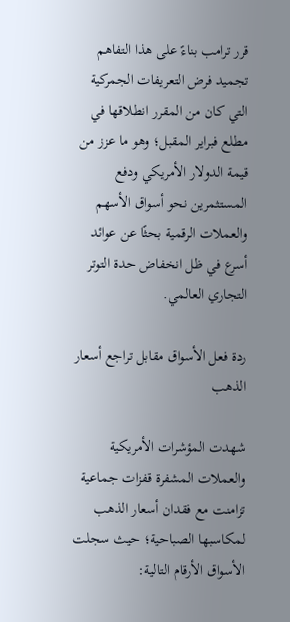قرر ترامب بناءً على هذا التفاهم تجميد فرض التعريفات الجمركية التي كان من المقرر انطلاقها في مطلع فبراير المقبل؛ وهو ما عزز من قيمة الدولار الأمريكي ودفع المستثمرين نحو أسواق الأسهم والعملات الرقمية بحثًا عن عوائد أسرع في ظل انخفاض حدة التوتر التجاري العالمي.

ردة فعل الأسواق مقابل تراجع أسعار الذهب

شهدت المؤشرات الأمريكية والعملات المشفرة قفزات جماعية تزامنت مع فقدان أسعار الذهب لمكاسبها الصباحية؛ حيث سجلت الأسواق الأرقام التالية: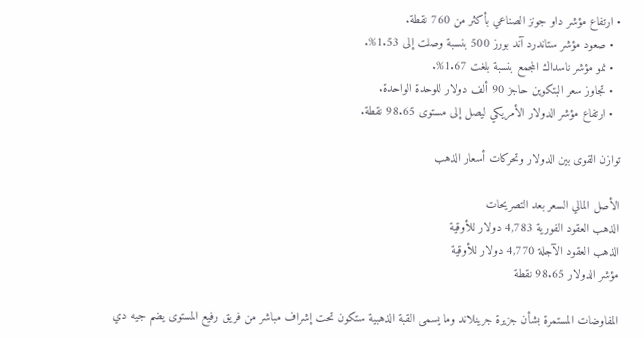• ارتفاع مؤشر داو جونز الصناعي بأكثر من 760 نقطة.
  • صعود مؤشر ستاندرد آند بورز 500 بنسبة وصلت إلى 1.53%.
  • نمو مؤشر ناسداك المجمع بنسبة بلغت 1.67%.
  • تجاوز سعر البتكوين حاجز 90 ألف دولار للوحدة الواحدة.
  • ارتفاع مؤشر الدولار الأمريكي ليصل إلى مستوى 98.65 نقطة.

توازن القوى بين الدولار وتحركات أسعار الذهب

الأصل المالي السعر بعد التصريحات
الذهب العقود الفورية 4,783 دولار للأوقية
الذهب العقود الآجلة 4,770 دولار للأوقية
مؤشر الدولار 98.65 نقطة

المفاوضات المستمرة بشأن جزيرة جرينلاند وما يسمى القبة الذهبية ستكون تحت إشراف مباشر من فريق رفيع المستوى يضم جيه دي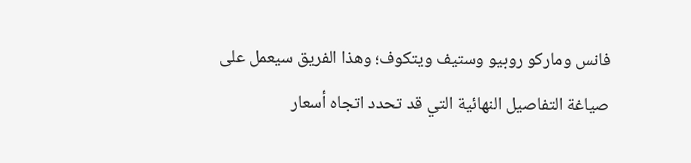فانس وماركو روبيو وستيف ويتكوف؛ وهذا الفريق سيعمل على صياغة التفاصيل النهائية التي قد تحدد اتجاه أسعار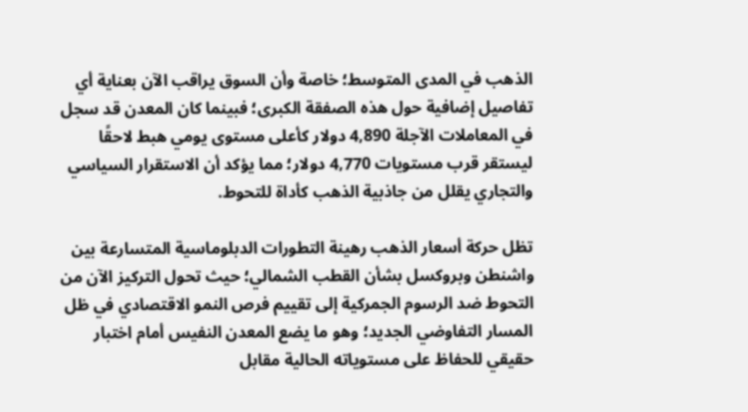الذهب في المدى المتوسط؛ خاصة وأن السوق يراقب الآن بعناية أي تفاصيل إضافية حول هذه الصفقة الكبرى؛ فبينما كان المعدن قد سجل في المعاملات الآجلة 4,890 دولار كأعلى مستوى يومي هبط لاحقًا ليستقر قرب مستويات 4,770 دولار؛ مما يؤكد أن الاستقرار السياسي والتجاري يقلل من جاذبية الذهب كأداة للتحوط.

تظل حركة أسعار الذهب رهينة التطورات الدبلوماسية المتسارعة بين واشنطن وبروكسل بشأن القطب الشمالي؛ حيث تحول التركيز الآن من التحوط ضد الرسوم الجمركية إلى تقييم فرص النمو الاقتصادي في ظل المسار التفاوضي الجديد؛ وهو ما يضع المعدن النفيس أمام اختبار حقيقي للحفاظ على مستوياته الحالية مقابل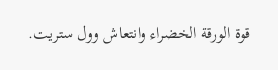قوة الورقة الخضراء وانتعاش وول ستريت.